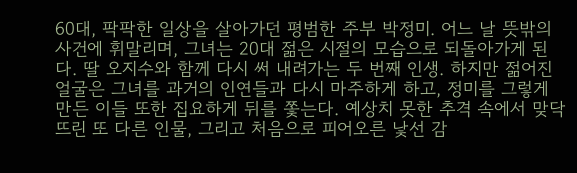60대, 팍팍한 일상을 살아가던 평범한 주부 박정미. 어느 날 뜻밖의 사건에 휘말리며, 그녀는 20대 젊은 시절의 모습으로 되돌아가게 된다. 딸 오지수와 함께 다시 써 내려가는 두 번째 인생. 하지만 젊어진 얼굴은 그녀를 과거의 인연들과 다시 마주하게 하고, 정미를 그렇게 만든 이들 또한 집요하게 뒤를 쫓는다. 예상치 못한 추격 속에서 맞닥뜨린 또 다른 인물, 그리고 처음으로 피어오른 낯선 감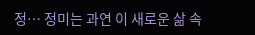정… 정미는 과연 이 새로운 삶 속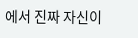에서 진짜 자신이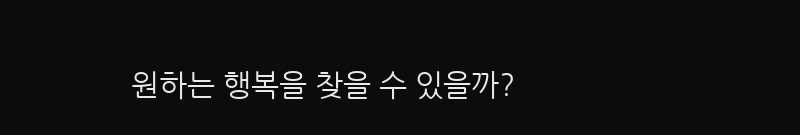원하는 행복을 찾을 수 있을까?